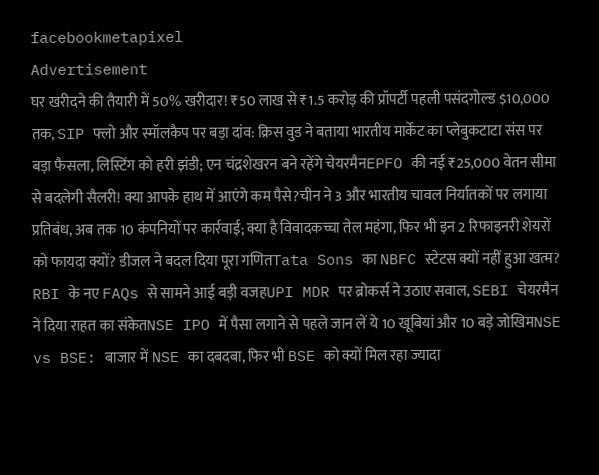facebookmetapixel
Advertisement
घर खरीदने की तैयारी में 50% खरीदार! ₹50 लाख से ₹1.5 करोड़ की प्रॉपर्टी पहली पसंदगोल्ड $10,000 तक, SIP फ्लो और स्मॉलकैप पर बड़ा दांव: क्रिस वुड ने बताया भारतीय मार्केट का प्लेबुकटाटा संस पर बड़ा फैसला, लिस्टिंग को हरी झंडी; एन चंद्रशेखरन बने रहेंगे चेयरमैनEPFO की नई ₹25,000 वेतन सीमा से बदलेगी सैलरी! क्या आपके हाथ में आएंगे कम पैसे?चीन ने 3 और भारतीय चावल निर्यातकों पर लगाया प्रतिबंध, अब तक 10 कंपनियों पर कार्रवाई; क्या है विवादकच्चा तेल महंगा, फिर भी इन 2 रिफाइनरी शेयरों को फायदा क्यों? डीजल ने बदल दिया पूरा गणितTata Sons का NBFC स्टेटस क्यों नहीं हुआ खत्म? RBI के नए FAQs से सामने आई बड़ी वजहUPI MDR पर ब्रोकर्स ने उठाए सवाल, SEBI चेयरमैन ने दिया राहत का संकेतNSE IPO में पैसा लगाने से पहले जान लें ये 10 खूबियां और 10 बड़े जोखिमNSE vs BSE: बाजार में NSE का दबदबा, फिर भी BSE को क्यों मिल रहा ज्यादा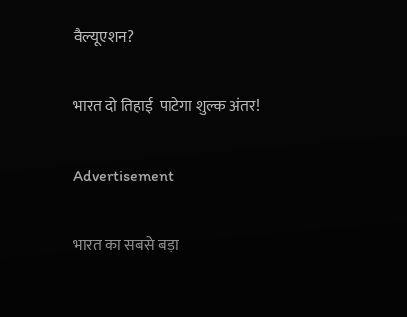वैल्यूएशन?

भारत दो तिहाई  पाटेगा शुल्क अंतर!

Advertisement

भारत का सबसे बड़ा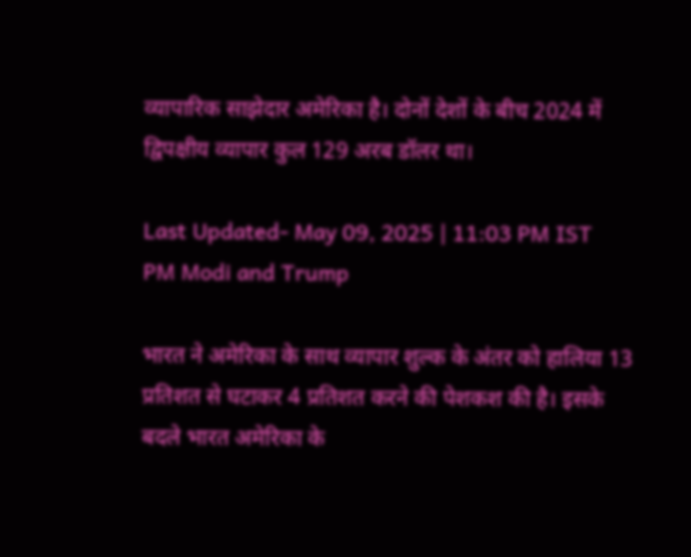व्यापारिक साझेदार अमेरिका है। दोनों देशों के बीच 2024 में द्विपक्षीय व्यापार कुल 129 अरब डॉलर था।

Last Updated- May 09, 2025 | 11:03 PM IST
PM Modi and Trump

भारत ने अमेरिका के साथ व्यापार शुल्क के अंतर को हालिया 13 प्रतिशत से घटाकर 4 प्रतिशत करने की पेशकश की है। इसके बदले भारत अमेरिका के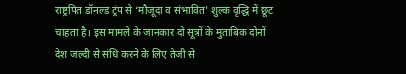राष्ट्रपित डॉनल्ड ट्रंप से ‘मौजूदा व संभावित’ शुल्क वृद्धि में छूट चाहता है। इस मामले के जानकार दो सूत्रों के मुताबिक दोनों देश जल्दी से संधि करने के लिए तेजी से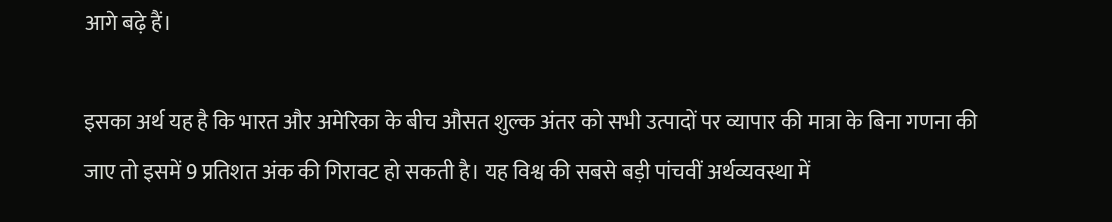आगे बढ़े हैं।

इसका अर्थ यह है कि भारत और अमेरिका के बीच औसत शुल्क अंतर को सभी उत्पादों पर व्यापार की मात्रा के बिना गणना की जाए तो इसमें 9 प्रतिशत अंक की गिरावट हो सकती है। यह विश्व की सबसे बड़ी पांचवीं अर्थव्यवस्था में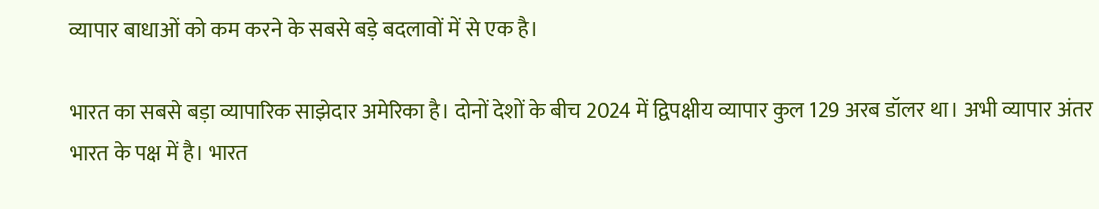व्यापार बाधाओं को कम करने के सबसे बड़े बदलावों में से एक है।

भारत का सबसे बड़ा व्यापारिक साझेदार अमेरिका है। दोनों देशों के बीच 2024 में द्विपक्षीय व्यापार कुल 129 अरब डॉलर था। अभी व्यापार अंतर भारत के पक्ष में है। भारत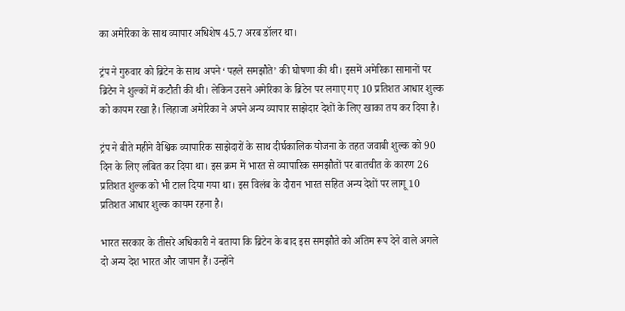का अमेरिका के साथ व्यापार अधिशेष 45.7 अरब डॉलर था।

ट्रंप ने गुरुवार को ब्रिटेन के साथ अपने ‘पहले समझौते’ की घोषणा की थी। इसमें अमेरिका सामानों पर ब्रिटेन ने शुल्कों में कटौती की थी। लेकिन उसने अमेरिका के ब्रिटेन पर लगाए गए 10 प्रतिशत आधार शुल्क को कायम रखा है। लिहाजा अमेरिका ने अपने अन्य व्यापार साझेदार देशों के लिए खाका तय कर दिया है।

ट्रंप ने बीते महीने वैश्विक व्यापारिक साझेदारों के साथ दीर्घकालिक योजना के तहत जवाबी शुल्क को 90 दिन के लिए लंबित कर दिया था। इस क्रम में भारत से व्यापारिक समझौतों पर बातचीत के कारण 26 प्रतिशत शुल्क को भी टाल दिया गया था। इस विलंब के दौरान भारत सहित अन्य देशों पर लागू 10 प्रतिशत आधार शुल्क कायम रहना है।

भारत सरकार के तीसरे अधिकारी ने बताया कि ब्रिटेन के बाद इस समझौते को अंतिम रूप देने वाले अगले दो अन्य देश भारत और जापान हैं। उन्होंने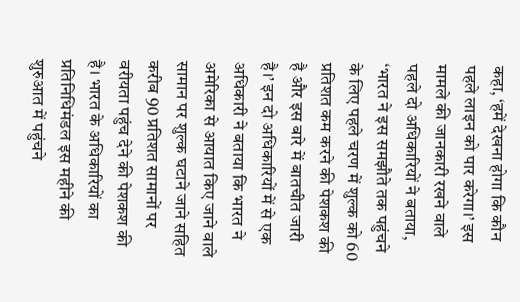कहा, ‘हमें देखना होगा कि कौन पहले लाइन को पार करेगा।’ इस मामले की जानकारी रखने वाले पहले दो अधिकारियों ने बताया, ‘भारत ने इस समझौते तक पहुंचने के लिए पहले चरण में शुल्क को 60 प्रतिशत कम करने की पेशकश की है और इस बारे में बातचीत जारी है।’ इन दो अधिकारियों में से एक अधिकारी ने बताया कि भारत ने अमेरिका से आयात किए जाने वाले सामान पर शुल्क घटाने जाने सहित करीब 90 प्रतिशत सामानों पर वरीयता पहुंच देने की पेशकश की है। भारत के अधिकारियों का प्रतिनिधिमंडल इस महीने की शुरुआत में पहुंचने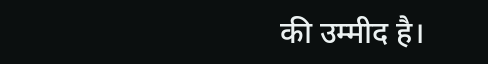की उम्मीद है।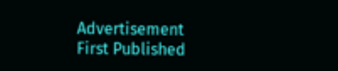Advertisement
First Published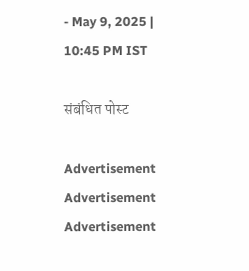- May 9, 2025 | 10:45 PM IST

संबंधित पोस्ट

Advertisement
Advertisement
Advertisement